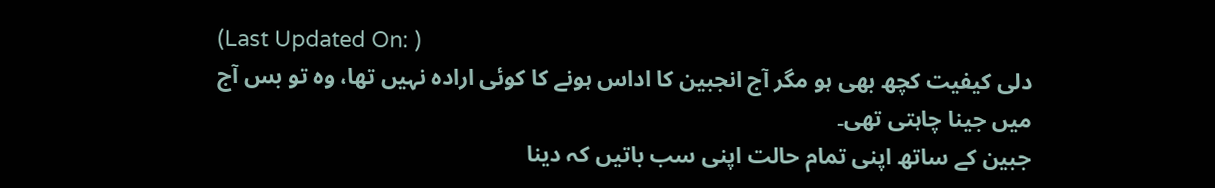(Last Updated On: )
دلی کیفیت کچھ بھی ہو مگر آج انجبین کا اداس ہونے کا کوئی ارادہ نہیں تھا، وہ تو بس آج میں جینا چاہتی تھی۔
جبین کے ساتھ اپنی تمام حالت اپنی سب باتیں کہ دینا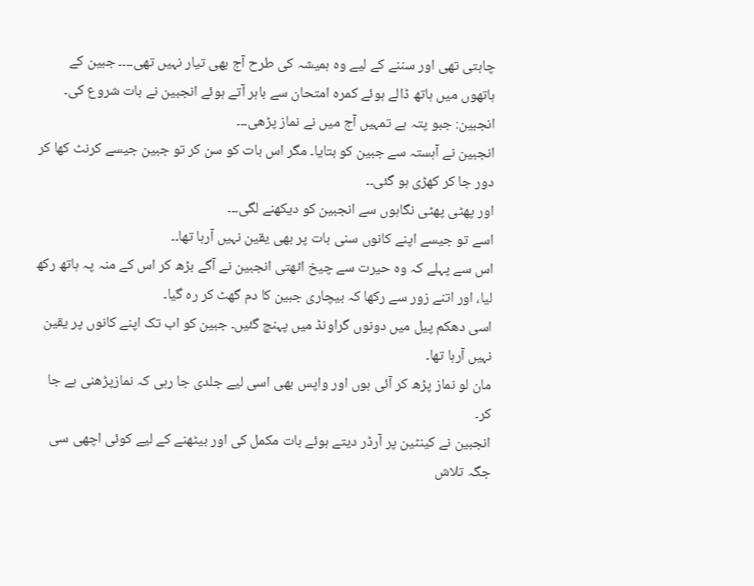چاہتی تھی اور سننے کے لیے وہ ہمیشہ کی طرح آج بھی تیار نہیں تھی۔۔۔۔ جبین کے ہاتھوں میں ہاتھ ڈالے ہوئے کمرہ امتحان سے باہر آتے ہوئے انجبین نے بات شروع کی۔
انجبین: جبو پتہ ہے تمہیں آج میں نے نماز پڑھی۔۔۔
انجبین نے آہستہ سے جبین کو بتایا۔ مگر اس بات کو سن کر تو جبین جیسے کرنٹ کھا کر دور جا کر کھڑی ہو گئی۔۔
اور پھٹی پھٹی نگاہوں سے انجبین کو دیکھنے لگی۔۔۔
اسے تو جیسے اپنے کانوں سنی بات پر بھی یقین نہیں آرہا تھا۔۔
اس سے پہلے کہ وہ حیرت سے چیخ اٹھتی انجبین نے آگے بڑھ کر اس کے منہ پہ ہاتھ رکھ لیا، اور اتنے زور سے رکھا کہ بیچاری جبین کا دم گھٹ کر رہ گیا۔
اسی دھکم پیل میں دونوں گراونڈ میں پہنچ گئیں۔ جبین کو اب تک اپنے کانوں پر یقین نہیں آرہا تھا۔
مان لو نماز پڑھ کر آئی ہوں اور واپس بھی اسی لیے جلدی جا رہی کہ نمازپڑھنی ہے جا کر۔
انجبین نے کینٹین پر آرڈر دیتے ہوئے بات مکمل کی اور بیٹھنے کے لیے کوئی اچھی سی جگہ تلاش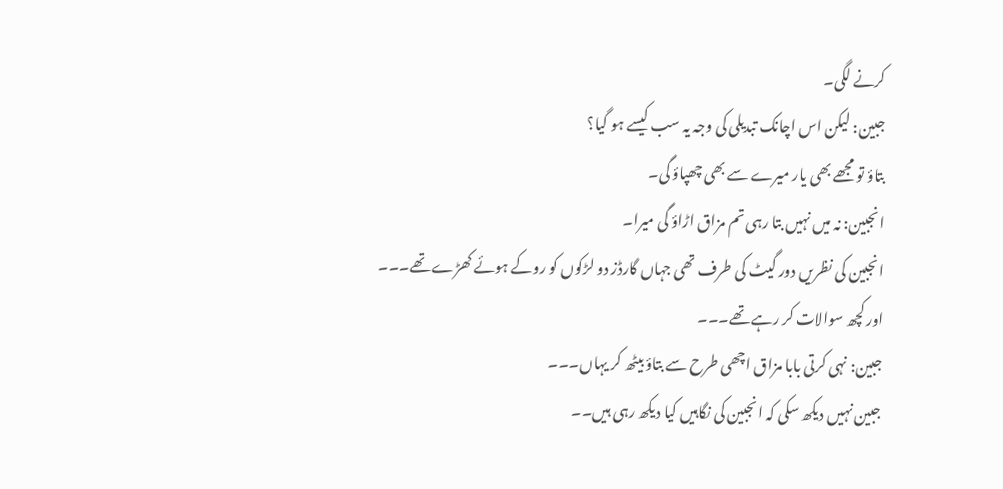کرنے لگی۔
جبین: لیکن اس اچانک تبدیلی کی وجہ یہ سب کیسے ہو گیا؟
بتاؤ تو مجھے بھی یار میرے سے بھی چھپاؤ گی۔
انجبین: نہ میں نہیں بتا رہی تم مزاق اڑاؤ گی میرا۔
انجبین کی نظریں دور گیٹ کی طرف تھی جہاں گارڈز دو لڑکوں کو روکے ہوئے کھڑے تھے۔۔۔
اور کچھ سوالات کر رہے تھے۔۔۔
جبین: نہی کرتی بابا مزاق اچھی طرح سے بتاؤ بیٹھ کر یہاں۔۔۔
جبین نہیں دیکھ سکی کہ انجبین کی نگاہیں کیا دیکھ رہی ہیں۔۔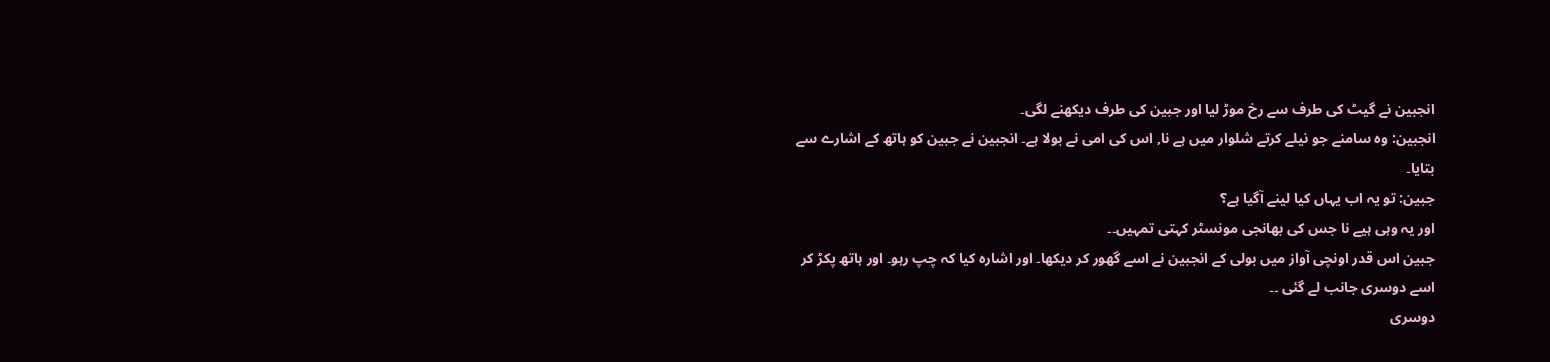انجبین نے گیٹ کی طرف سے رخ موڑ لیا اور جبین کی طرف دیکھنے لگی۔
انجبین: وہ سامنے جو نیلے کرتے شلوار میں ہے نا, اس کی امی نے بولا ہے۔ انجبین نے جبین کو ہاتھ کے اشارے سے بتایا۔
جبین: تو یہ اب یہاں کیا لینے آگیا ہے؟
اور یہ وہی ہیے نا جس کی بھانجی مونسٹر کہتی تمہیں۔۔
جبین اس قدر اونچی آواز میں بولی کے انجبین نے اسے گھور کر دیکھا۔ اور اشارہ کیا کہ چپ رہو۔ اور ہاتھ پکڑ کر اسے دوسری جانب لے گئی ۔۔
دوسری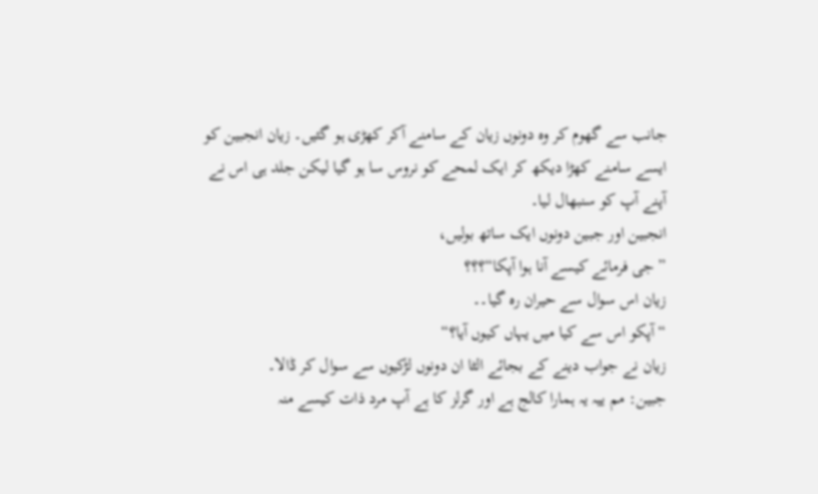جانب سے گھوم کر وہ دونوں زیان کے سامنے آکر کھڑی ہو گئیں۔ زیان انجبین کو ایسے سامنے کھڑا دیکھ کر ایک لمحے کو نروس سا ہو گیا لیکن جلد ہی اس نے آپنے آپ کو سنبھال لیا۔
انجبین اور جبین دونوں ایک ساتھ بولیں،
” جی فرمائے کیسے آنا ہوا آپکا“؟؟؟
زیان اس سوال سے حیران رہ گیا۔۔
“آپکو اس سے کیا میں یہاں کیوں آیا؟“
زیان نے جواب دینے کے بجائے الٹا ان دونوں لڑکیوں سے سوال کر ڈالا۔
جبین: مم ییہ یہ ہمارا کالج ہے اور گرلز کا ہے آپ مرد ذات کیسے منہ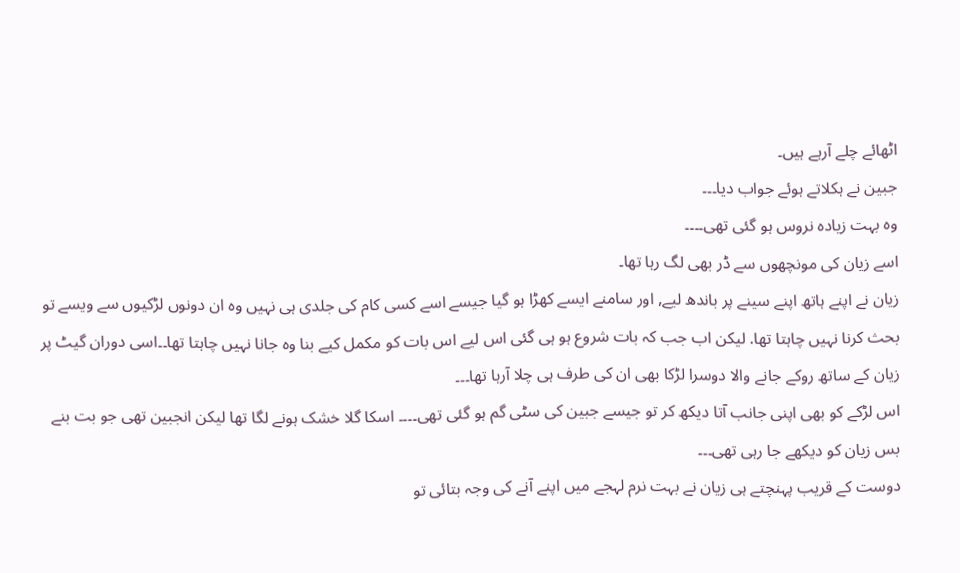اٹھائے چلے آرہے ہیں۔
جبین نے ہکلاتے ہوئے جواب دیا۔۔۔
وہ بہت زیادہ نروس ہو گئی تھی۔۔۔۔
اسے زیان کی مونچھوں سے ڈر بھی لگ رہا تھا۔
زیان نے اپنے ہاتھ اپنے سینے پر باندھ لیے, اور سامنے ایسے کھڑا ہو گیا جیسے اسے کسی کام کی جلدی ہی نہیں وہ ان دونوں لڑکیوں سے ویسے تو بحث کرنا نہیں چاہتا تھا. لیکن اب جب کہ بات شروع ہو ہی گئی اس لیے اس بات کو مکمل کیے بنا وہ جانا نہیں چاہتا تھا۔۔اسی دوران گیٹ پر زیان کے ساتھ روکے جانے والا دوسرا لڑکا بھی ان کی طرف ہی چلا آرہا تھا۔۔۔
اس لڑکے کو بھی اپنی جانب آتا دیکھ کر تو جیسے جبین کی سٹی گم ہو گئی تھی۔۔۔۔ اسکا گلا خشک ہونے لگا تھا لیکن انجبین تھی جو بت بنے بس زیان کو دیکھے جا رہی تھی۔۔۔
دوست کے قریب پہنچتے ہی زیان نے بہت نرم لہجے میں اپنے آنے کی وجہ بتائی تو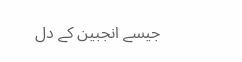جیسے انجبین کے دل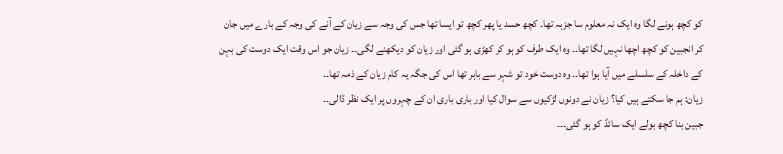کو کچھ ہونے لگا وہ ایک نہ معلوم سا جزبہ تھا۔ کچھ حسد یا پھر کچھ تو ایسا تھا جس کی وجہ سے زیان کے آنے کی وجہ کے بارے میں جان کر انجبین کو کچھ اچھا نہیں لگا تھا۔۔ وہ ایک طرف کو ہو کر کھڑی ہو گئی اور زیان کو دیکھنے لگی۔۔ زیان جو اس وقت ایک دوست کی بہن کے داخلہ کے سلسلے میں آیا ہوا تھا۔۔ وہ دوست خود تو شہر سے باہر تھا اس کی جگہ یہ کام زیان کے ذمہ تھا۔۔
زیان: ہم جا سکتے ہیں کیا؟ زیان نے دونوں لڑکیوں سے سوال کیا اور باری باری ان کے چہروں پر ایک نظر ڈالی۔۔
جبین بنا کچھ بولے ایک سائڈ کو ہو گئی۔۔۔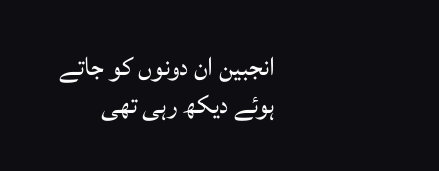انجبین ان دونوں کو جاتے ہوئے دیکھ رہی تھی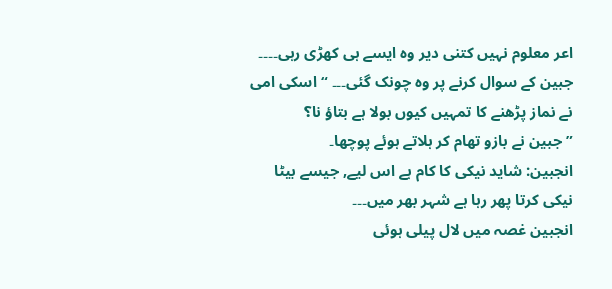اعر معلوم نہیں کتنی دیر وہ ایسے ہی کھڑی رہی۔۔۔۔
جبین کے سوال کرنے پر وہ چونک گئی۔۔۔ “اسکی امی نے نماز پڑھنے کا تمہیں کیوں بولا ہے بتاؤ نا؟
” جبین نے بازو تھام کر ہلاتے ہوئے پوچھا۔
انجبین: شاید نیکی کا کام ہے اس لیے, جیسے بیٹا نیکی کرتا پھر رہا ہے شہر بھر میں۔۔۔
انجبین غصہ میں لال پیلی ہوئی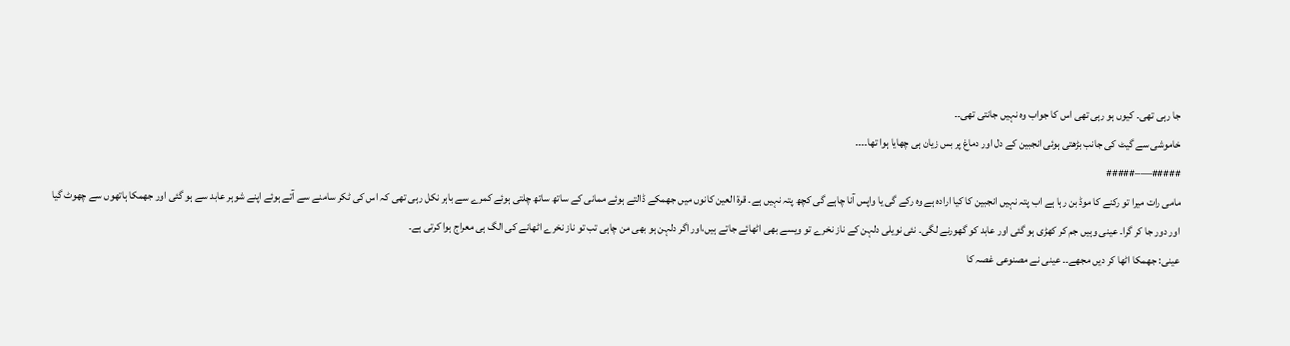جا رہی تھی۔ کیوں ہو رہی تھی اس کا جواب وہ نہیں جانتی تھی۔۔
خاموشی سے گیٹ کی جانب بڑھتی ہوئی انجبین کے دل اور دماغ پر بس زیان ہی چھایا ہوا تھا۔۔۔۔
#####—–#####
مامی رات میرا تو رکنے کا موڈ بن رہا ہے اب پتہ نہیں انجبین کا کیا ارادہ ہے وہ رکے گی یا واپس آنا چاہے گی کچھ پتہ نہیں ہے۔ قرۃ العین کانوں میں جھمکے ڈالتے ہوئے ممانی کے ساتھ ساتھ چلتی ہوئے کمرے سے باہر نکل رہی تھی کہ اس کی ٹکر سامنے سے آتے ہوئے اپنے شوہر عابد سے ہو گئی اور جھمکا ہاتھوں سے چھوٹ گیا اور دور جا کر گرا۔ عینی وہیں جم کر کھڑی ہو گئی اور عابد کو گھورنے لگی۔ نئی نویلی دلہن کے ناز نخرے تو ویسے بھی اٹھائے جاتے ہیں،اور اگر دلہن ہو بھی من چاہی تب تو ناز نخرے اٹھانے کی الگ ہی معراج ہوا کرتی ہے۔
عینی: جھمکا اٹھا کر دیں مجھے۔۔ عینی نے مصنوعی غصہ کا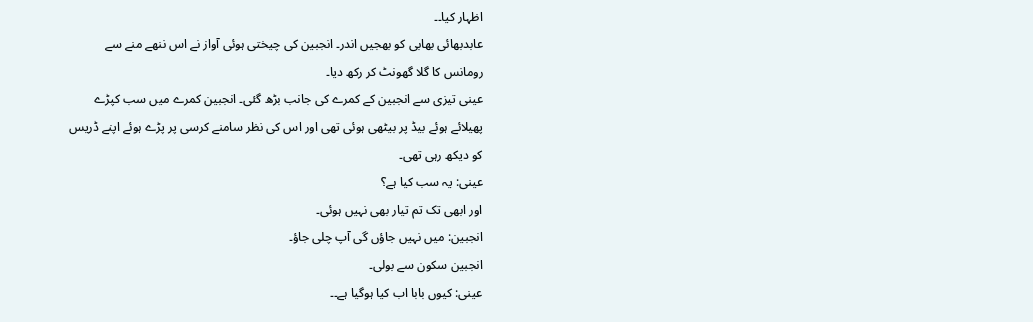اظہار کیا۔۔
عابدبھائی بھابی کو بھجیں اندر۔ انجبین کی چیختی ہوئی آواز نے اس ننھے منے سے رومانس کا گلا گھونٹ کر رکھ دیا۔
عینی تیزی سے انجبین کے کمرے کی جانب بڑھ گئی۔ انجبین کمرے میں سب کپڑے پھیلائے ہوئے بیڈ پر بیٹھی ہوئی تھی اور اس کی نظر سامنے کرسی پر پڑے ہوئے اپنے ڈریس کو دیکھ رہی تھی۔
عینی: یہ سب کیا ہے؟
اور ابھی تک تم تیار بھی نہیں ہوئی۔
انجبین: میں نہیں جاؤں گی آپ چلی جاؤ۔
انجبین سکون سے بولی۔
عینی: کیوں بابا اب کیا ہوگیا ہے۔۔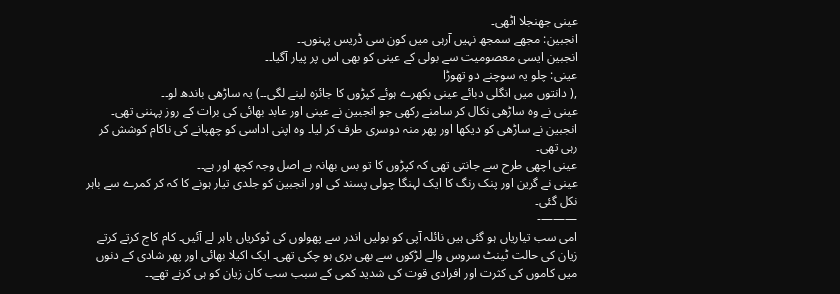عینی جھنجلا اٹھی۔
انجبین: مجھے سمجھ نہیں آرہی میں کون سی ڈریس پہنوں۔۔
انجبین ایسی معصومیت سے بولی کے عینی کو بھی اس پر پیار آگیا۔۔
عینی: چلو یہ سوچنے دو تھوڑا
,( دانتوں میں انگلی دبائے عینی بکھرے ہوئے کپڑوں کا جائزہ لینے لگی۔۔) یہ ساڑھی باندھ لو۔۔
عینی نے وہ ساڑھی نکال کر سامنے رکھی جو انجبین نے عینی اور عابد بھائی کی برات کے روز پہننی تھی۔
انجبین نے ساڑھی کو دیکھا اور پھر منہ دوسری طرف کر لیا۔ وہ اپنی اداسی کو چھپانے کی ناکام کوشش کر رہی تھی۔
عینی اچھی طرح سے جانتی تھی کہ کپڑوں کا تو بس بھانہ ہے اصل وجہ کچھ اور ہے۔۔
عینی نے گرین اور پنک رنگ کا ایک لہنگا چولی پسند کی اور انجبین کو جلدی تیار ہونے کا کہ کر کمرے سے باہر نکل گئی۔
———-
امی سب تیاریاں ہو گئی ہیں نائلہ آپی کو بولیں اندر سے پھولوں کی ٹوکریاں باہر لے آئیں۔ کام کاج کرتے کرتے زیان کی حالت ٹینٹ سروس والے لڑکوں سے بھی بری ہو چکی تھی۔ ایک اکیلا بھائی اور پھر شادی کے دنوں میں کاموں کی کثرت اور افرادی قوت کی شدید کمی کے سبب سب کان زیان کو ہی کرنے تھے۔۔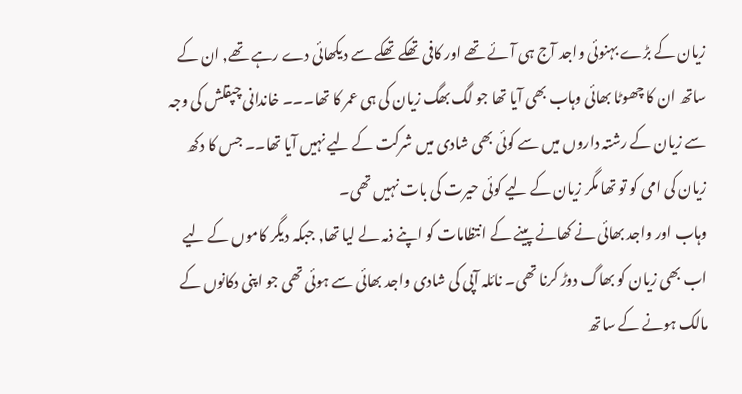زیان کے بڑے بہنوئی واجد آج ہی آئے تھے اور کافی تھکے تھکے سے دیکھائی دے رہے تھے, ان کے ساتھ ان کا چھوٹا بھائی وہاب بھی آیا تھا جو لگ بھگ زیان کی ہی عمر کا تھا۔۔۔ خاندانی چپقلش کی وجہ سے زیان کے رشتہ داروں میں سے کوئی بھی شادی میں شرکت کے لیے نہیں آیا تھا۔۔ جس کا دکھ زیان کی امی کو تو تھا مگر زیان کے لیے کوئی حیرت کی بات نہیں تھی۔
وہاب اور واجد بھائی نے کھانے پینے کے انتظامات کو اپنے ذمہ لے لیا تھا, جبکہ دیگر کاموں کے لیے اب بھی زیان کو بھاگ دوڑ کرنا تھی۔ نائلہ آپی کی شادی واجد بھائی سے ہوئی تھی جو اپنی دکانوں کے مالک ہونے کے ساتھ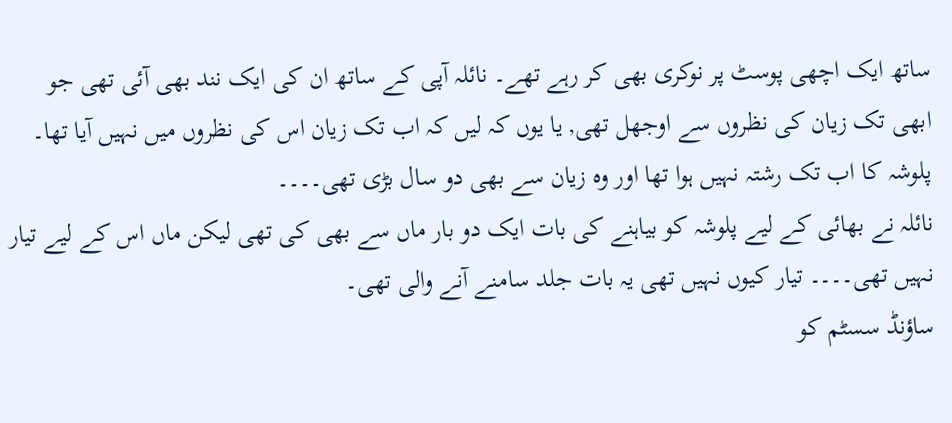ساتھ ایک اچھی پوسٹ پر نوکری بھی کر رہے تھے۔ نائلہ آپی کے ساتھ ان کی ایک نند بھی آئی تھی جو ابھی تک زیان کی نظروں سے اوجھل تھی, یا یوں کہ لیں کہ اب تک زیان اس کی نظروں میں نہیں آیا تھا۔ پلوشہ کا اب تک رشتہ نہیں ہوا تھا اور وہ زیان سے بھی دو سال بڑی تھی۔۔۔۔
نائلہ نے بھائی کے لیے پلوشہ کو بیاہنے کی بات ایک دو بار ماں سے بھی کی تھی لیکن ماں اس کے لیے تیار نہیں تھی۔۔۔۔ تیار کیوں نہیں تھی یہ بات جلد سامنے آنے والی تھی۔
ساؤنڈ سسٹم کو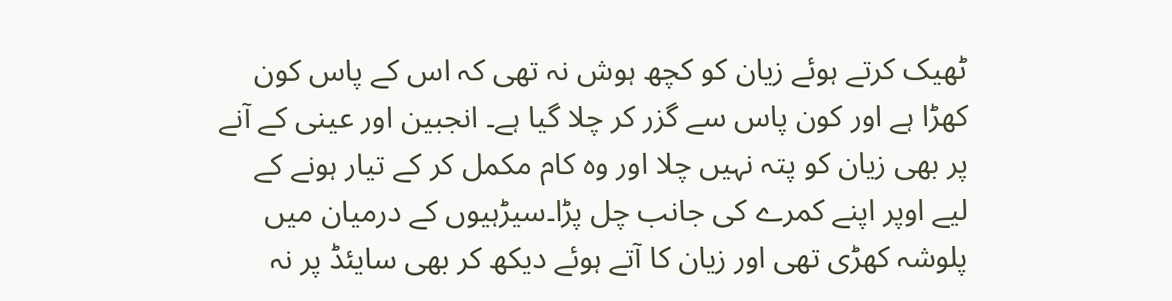ٹھیک کرتے ہوئے زیان کو کچھ ہوش نہ تھی کہ اس کے پاس کون کھڑا ہے اور کون پاس سے گزر کر چلا گیا ہے۔ انجبین اور عینی کے آنے پر بھی زیان کو پتہ نہیں چلا اور وہ کام مکمل کر کے تیار ہونے کے لیے اوپر اپنے کمرے کی جانب چل پڑا۔سیڑہیوں کے درمیان میں پلوشہ کھڑی تھی اور زیان کا آتے ہوئے دیکھ کر بھی سایئڈ پر نہ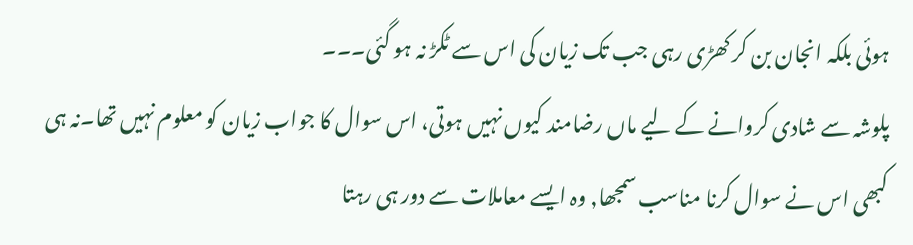ہوئی بلکہ انجان بن کر کھڑی رہی جب تک زیان کی اس سے ٹکڑ نہ ہو گئی۔۔۔
پلوشہ سے شادی کروانے کے لیے ماں رضامند کیوں نہیں ہوتی، اس سوال کا جواب زیان کو معلوم نہیں تھا۔نہ ہی کبھی اس نے سوال کرنا مناسب سمجھا, وہ ایسے معاملات سے دور ہی رہتا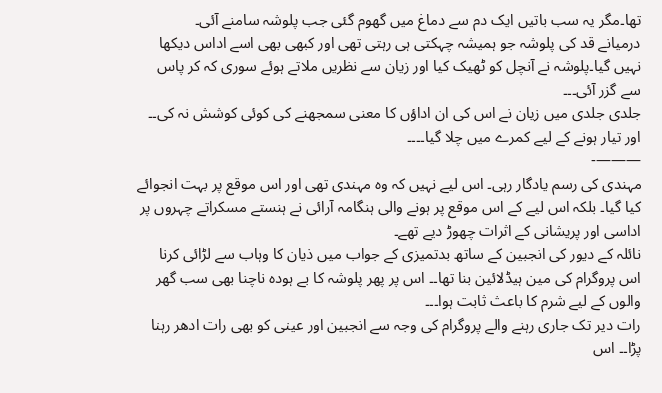تھا۔مگر یہ سب باتیں ایک دم سے دماغ میں گھوم گئی جب پلوشہ سامنے آئی۔
درمیانے قد کی پلوشہ جو ہمیشہ چہکتی ہی رہتی تھی اور کبھی بھی اسے اداس دیکھا نہیں گیا۔پلوشہ نے آنچل کو ٹھیک کیا اور زیان سے نظریں ملاتے ہوئے سوری کہ کر پاس سے گزر آئی۔۔۔
جلدی جلدی میں زیان نے اس کی ان اداؤں کا معنی سمجھنے کی کوئی کوشش نہ کی۔۔ اور تیار ہونے کے لیے کمرے میں چلا گیا۔۔۔۔
———-
مہندی کی رسم یادگار رہی۔ اس لیے نہیں کہ وہ مہندی تھی اور اس موقع پر بہت انجوائے کیا گیا۔ بلکہ اس لیے کے اس موقع پر ہونے والی ہنگامہ آرائی نے ہنستے مسکراتے چہروں پر اداسی اور پریشانی کے اثرات چھوڑ دیے تھے۔
نائلہ کے دیور کی انجبین کے ساتھ بدتمیزی کے جواب میں ذیان کا وہاب سے لڑائی کرنا اس پروگرام کی مین ہیڈلائین بنا تھا۔۔ اس پر پھر پلوشہ کا بے ہودہ ناچنا بھی سب گھر والوں کے لیے شرم کا باعث ثابت ہوا۔۔۔
رات دیر تک جاری رہنے والے پروگرام کی وجہ سے انجبین اور عینی کو بھی رات ادھر رہنا پڑا۔۔ اس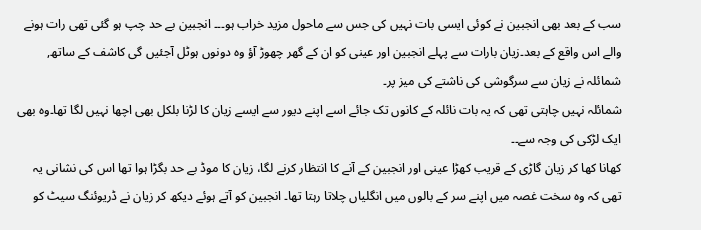سب کے بعد بھی انجبین نے کوئی ایسی بات نہیں کی جس سے ماحول مزید خراب ہو۔۔۔ انجبین بے حد چپ ہو گئی تھی رات ہونے والے اس واقع کے بعد۔زیان بارات سے پہلے انجبین اور عینی کو ان کے گھر چھوڑ آؤ وہ دونوں ہوٹل آجئیں گی کاشف کے ساتھ, شمائلہ نے زیان سے سرگوشی کی ناشتے کی میز پر۔
شمائلہ نہیں چاہتی تھی کہ یہ بات نائلہ کے کانوں تک جائے اسے اپنے دیور سے ایسے زیان کا لڑنا بلکل بھی اچھا نہیں لگا تھا۔وہ بھی ایک لڑکی کی وجہ سے۔۔
کھانا کھا کر زیان گاڑی کے قریب کھڑا عینی اور انجبین کے آنے کا انتظار کرنے لگا، زیان کا موڈ بے حد بگڑا ہوا تھا اس کی نشانی یہ تھی کہ وہ سخت غصہ میں اپنے سر کے بالوں میں انگلیاں چلاتا رہتا تھا۔ انجبین کو آتے ہوئے دیکھ کر زیان نے ڈریوئنگ سیٹ کو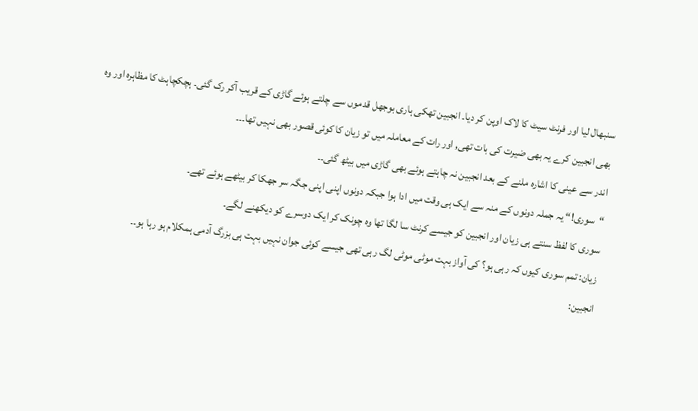سنبھال لیا اور فرنٹ سیٹ کا لاک اوپن کر دیا۔ انجبین تھکی ہاری بوجھل قدموں سے چلتے ہوئے گاڑی کے قریب آکر رک گئی۔ ہچکچاہٹ کا مظاہرہ اور وہ بھی انجبین کرے یہ بھی ضیرت کی بات تھی, اور رات کے معاملہ میں تو زیان کا کوئی قصور بھی نہیں تھا۔۔۔
اندر سے عینی کا اشارہ ملنے کے بعد انجبین نہ چاہتے ہوئے بھی گاڑی میں بیٹھ گئی۔۔
“سوری!“ یہ جملہ دونوں کے منہ سے ایک ہی وقت میں ادا ہوا جبکہ دونوں اپنی اپنی جگہ سر جھکا کر بیٹھے ہوئے تھے۔
سوری کا لفظ سنتے ہی زیان اور انجبین کو جیسے کرنٹ سا لگا تھا وہ چونک کر ایک دوسرے کو دیکھنے لگے۔
زیان: تمم سوری کیوں کہ رہی ہو؟ کی آواز بہت موٹی موٹی لگ رہی تھی جیسے کوئی جوان نہیں بہت ہی بزرگ آدمی ہمکلام ہو رہا ہو۔۔
انجبین: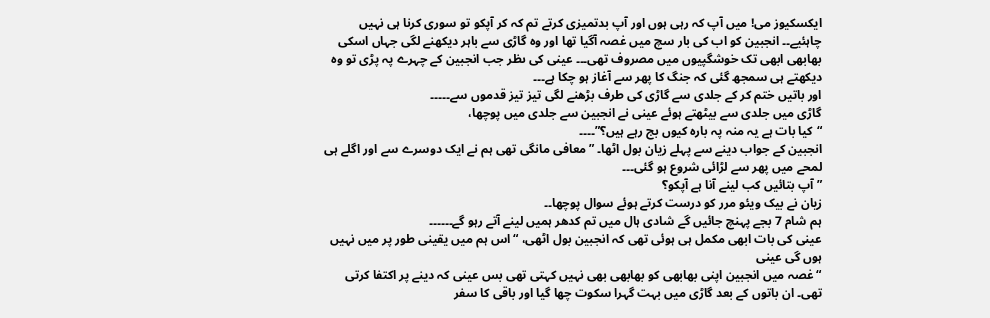ایکسکیوز می! میں آپ کہ رہی ہوں اور آپ بدتمیزی کرتے تم کہ کر آپکو تو سوری کرنا ہی نہیں چاہئیے۔۔ انجبین کو اب کی بار سچ میں غصہ آگیا تھا اور وہ گاڑی سے باہر دیکھنے لگی جہاں اسکی بھابھی ابھی تک خوشگپیوں میں مصروف تھی۔۔۔ عینی کی ںظر جب انجبین کے چہرے پہ پڑی تو وہ دیکھتے ہی سمجھ گئی کہ جنگ کا پھر سے آغاز ہو چکا ہے۔۔۔
اور باتیں ختم کر کے جلدی سے گاڑی کی طرف بڑھنے لگی تیز تیز قدموں سے۔۔۔۔۔
گاڑی میں جلدی سے بیٹھتے ہوئے عینی نے انجبین سے جلدی میں پوچھا،
“کیا بات ہے یہ منہ پہ بارہ کیوں بج رہے ہیں؟”۔۔۔۔
انجبین کے جواب دینے سے پہلے زیان بول اٹھا۔ ” معافی مانگی تھی ہم نے ایک دوسرے سے اور اگلے ہی لمحے میں پھر سے لڑائی شروع ہو گئی۔۔۔
” آپ بتائیں کب لینے آنا ہے آپکو؟
زیان نے بیک ویئو مرر کو درست کرتے ہوئے سوال پوچھا۔۔
ہم شام 7 بجے پہنچ جائیں گے شادی ہال میں تم کدھر ہمیں لینے آتے رہو گے۔۔۔۔۔۔
عینی کی بات ابھی مکمل ہی ہوئی تھی کہ انجبین بول اٹھی، “اس ہم میں یقینی طور پر میں نہیں ہوں گی عینی
“ غصہ میں انجبین اپنی بھابھی کو بھابھی بھی نہیں کہتی تھی بس عینی کہ دینے پر اکتفا کرتی تھی۔ ان باتوں کے بعد گاڑی میں بہت گہرا سکوت چھا گیا اور باقی کا سفر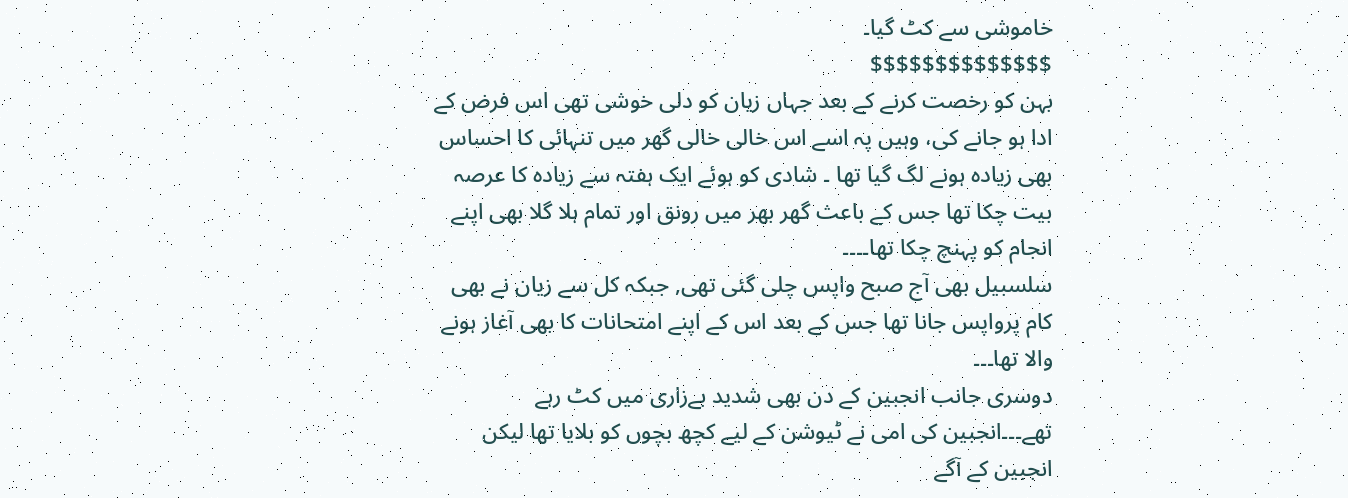خاموشی سے کٹ گیا۔
$$$$$$$$$$$$$$
بہن کو رخصت کرنے کے بعد جہاں زیان کو دلی خوشی تھی اس فرض کے ادا ہو جانے کی، وہیں پہ اسے اس خالی خالی گھر میں تنہائی کا احساس بھی زیادہ ہونے لگ گیا تھا ۔ شادی کو ہوئے ایک ہفتہ سے زیادہ کا عرصہ بیت چکا تھا جس کے باعث گھر بھر میں رونق اور تمام ہلا گلا بھی اپنے انجام کو پہنچ چکا تھا۔۔۔۔
سلسبیل بھی آج صبح واپس چلی گئی تھی, جبکہ کل سے زیان نے بھی کام پرواپس جانا تھا جس کے بعد اس کے اپنے امتحانات کا بھی آغاز ہونے والا تھا۔۔۔
دوسری جانب انجبین کے دن بھی شدید بےزاری میں کٹ رہے تھے۔۔۔انجبین کی امی نے ٹیوشن کے لیے کچھ بچوں کو بلایا تھا لیکن انجبین کے آگے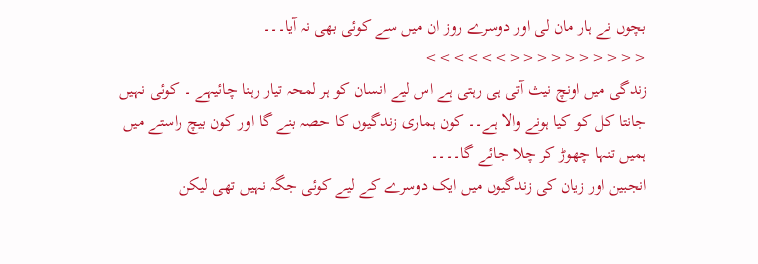بچوں نے ہار مان لی اور دوسرے روز ان میں سے کوئی بھی نہ آیا۔۔۔
<<<<<<<<<<>>>>>>
زندگی میں اونچ نیث آتی ہی رہتی ہے اس لیے انسان کو ہر لمحہ تیار رہنا چائیہے ۔ کوئی نہیں جانتا کل کو کیا ہونے والا ہے۔۔ کون ہماری زندگیوں کا حصہ بنے گا اور کون بیچ راستے میں ہمیں تنہا چھوڑ کر چلا جائے گا۔۔۔۔
انجبین اور زیان کی زندگیوں میں ایک دوسرے کے لیے کوئی جگہ نہیں تھی لیکن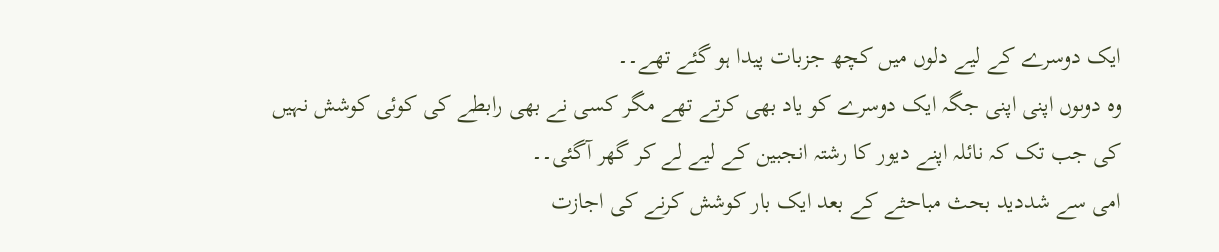ایک دوسرے کے لیے دلوں میں کچھ جزبات پیدا ہو گئے تھے۔۔
وہ دوںوں اپنی اپنی جگہ ایک دوسرے کو یاد بھی کرتے تھے مگر کسی نے بھی رابطے کی کوئی کوشش نہیں کی جب تک کہ نائلہ اپنے دیور کا رشتہ انجبین کے لیے لے کر گھر آگئی۔۔
امی سے شددید بحث مباحثے کے بعد ایک بار کوشش کرنے کی اجازت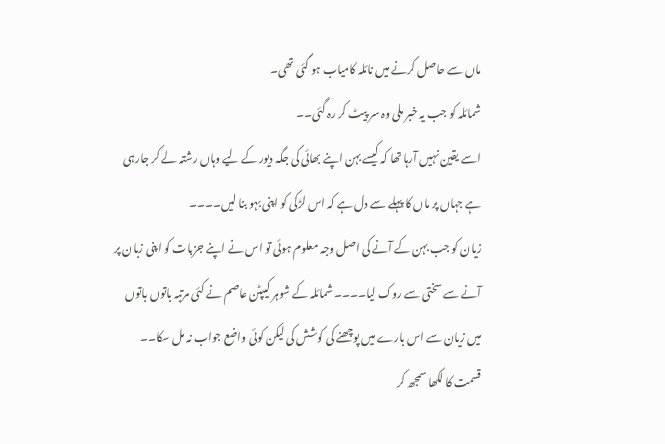ماں سے حاصل کرنے میں نائلہ کامیاب ہو گئی تھی۔
شمائلہ کو جب یہ خبر ملی وہ سر پیٹ کر رہ گئی۔۔
اسے یقین نہیں آرہا تھا کہ کیسے بہن اپنے بھائی کی جگہ دیور کے لیے وہاں رشتہ لے کر جارہی ہے جہاں پر ماں کا پہلے سے دل ہے کہ اس لڑکی کو اپنی بہو بنا لیں۔۔۔۔
زیان کو جب بہن کے آنے کی اصل وجہ معلوم ہوئی تو اس نے اپنے جزبات کو اپنی زبان پر آنے سے سختی سے روک لیا۔۔۔۔ شمائلہ کے شوہر کیپٹن عاصم نے کئی مرتبہ باتوں باتوں میں زیان سے اس بارے میں پوچھنے کی کوشش کی لیکن کوئی واضع جواب نہ مل سکا۔۔
قسمت کا لکھا سمجھ کر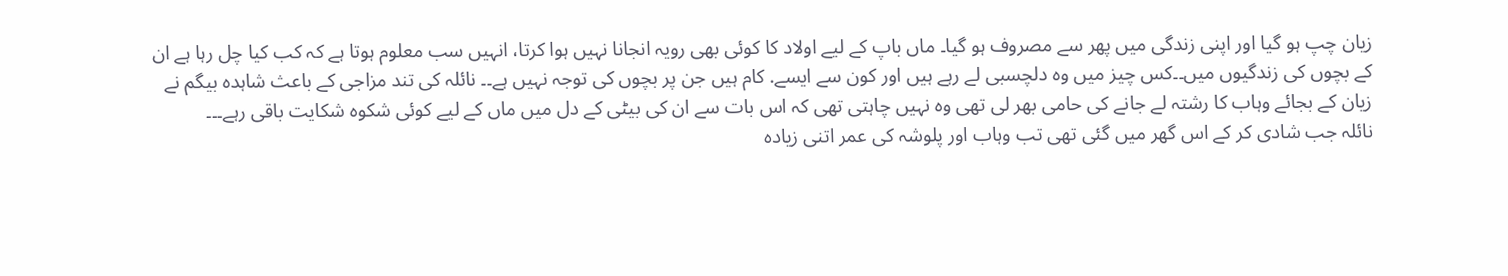زیان چپ ہو گیا اور اپنی زندگی میں پھر سے مصروف ہو گیا۔ ماں باپ کے لیے اولاد کا کوئی بھی رویہ انجانا نہیں ہوا کرتا، انہیں سب معلوم ہوتا ہے کہ کب کیا چل رہا ہے ان کے بچوں کی زندگیوں میں۔۔کس چیز میں وہ دلچسبی لے رہے ہیں اور کون سے ایسے. کام ہیں جن پر بچوں کی توجہ نہیں ہے۔۔ نائلہ کی تند مزاجی کے باعث شاہدہ بیگم نے زیان کے بجائے وہاب کا رشتہ لے جانے کی حامی بھر لی تھی وہ نہیں چاہتی تھی کہ اس بات سے ان کی بیٹی کے دل میں ماں کے لیے کوئی شکوہ شکایت باقی رہے۔۔۔
نائلہ جب شادی کر کے اس گھر میں گئی تھی تب وہاب اور پلوشہ کی عمر اتنی زیادہ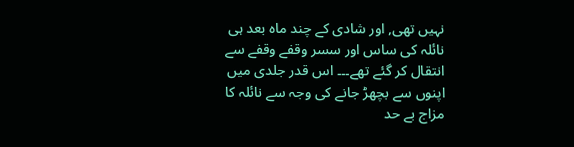نہیں تھی, اور شادی کے چند ماہ بعد ہی نائلہ کی ساس اور سسر وقفے وقفے سے انتقال کر گئے تھے۔۔۔ اس قدر جلدی میں اپنوں سے بچھڑ جانے کی وجہ سے نائلہ کا مزاج بے حد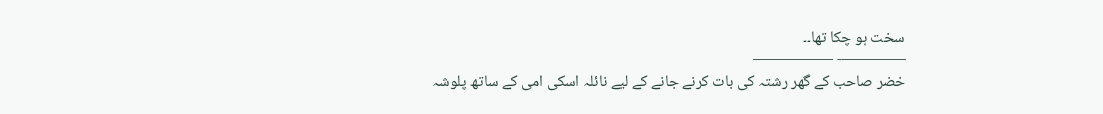سخت ہو چکا تھا۔۔
————- —————
خضر صاحب کے گھر رشتہ کی بات کرنے جانے کے لیے نائلہ اسکی امی کے ساتھ پلوشہ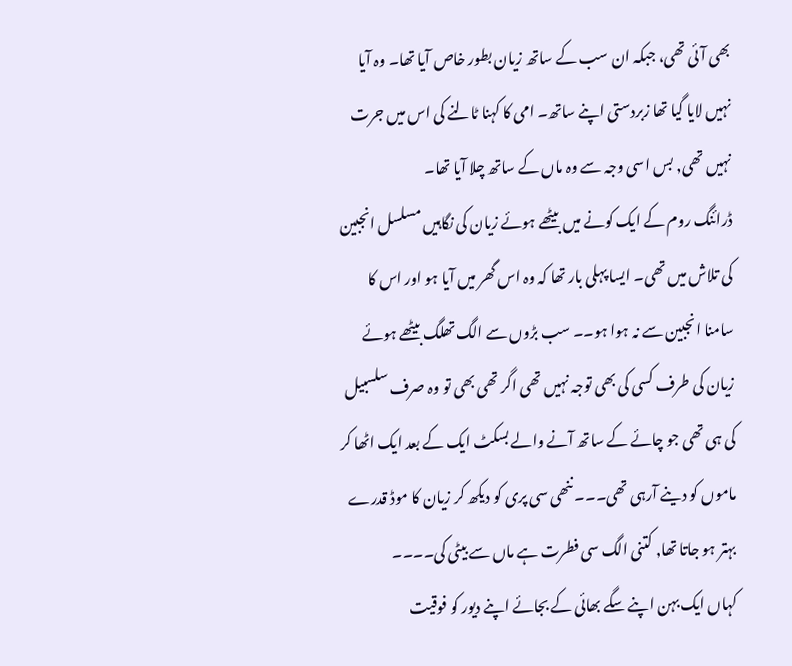بھی آئی تھی، جبکہ ان سب کے ساتھ زیان بطور خاص آیا تھا۔ وہ آیا نہیں لایا گیا تھا زبردستی اپنے ساتھ۔ امی کا کہنا ٹالنے کی اس میں جرت نہیں تھی, بس اسی وجہ سے وہ ماں کے ساتھ چلا آیا تھا۔
ڈرائنگ روم کے ایک کونے میں بیٹھے ہوئے زیان کی نگاہیں مسلسل انجبین کی تلاش میں تھی۔ ایسا پہلی بار تھا کہ وہ اس گھر میں آیا ہو اور اس کا سامنا انجبین سے نہ ہوا ہو۔۔ سب بڑوں سے الگ تھلگ بیٹھے ہوئے زیان کی طرف کسی کی بھی توجہ نہیں تھی اگر تھی بھی تو وہ صرف سلسبیل کی ہی تھی جو چائے کے ساتھ آنے والے بسکٹ ایک کے بعد ایک اٹھا کر ماموں کو دینے آرہی تھی۔۔۔ ننھی سی پری کو دیکھ کر زیان کا موڈ قدرے بہتر ہو جاتا تھا, کتنی الگ سی فطرت ہے ماں سے بیٹی کی۔۔۔۔
کہاں ایک بہن اپنے سگے بھائی کے بجائے اپنے دیور کو فوقیت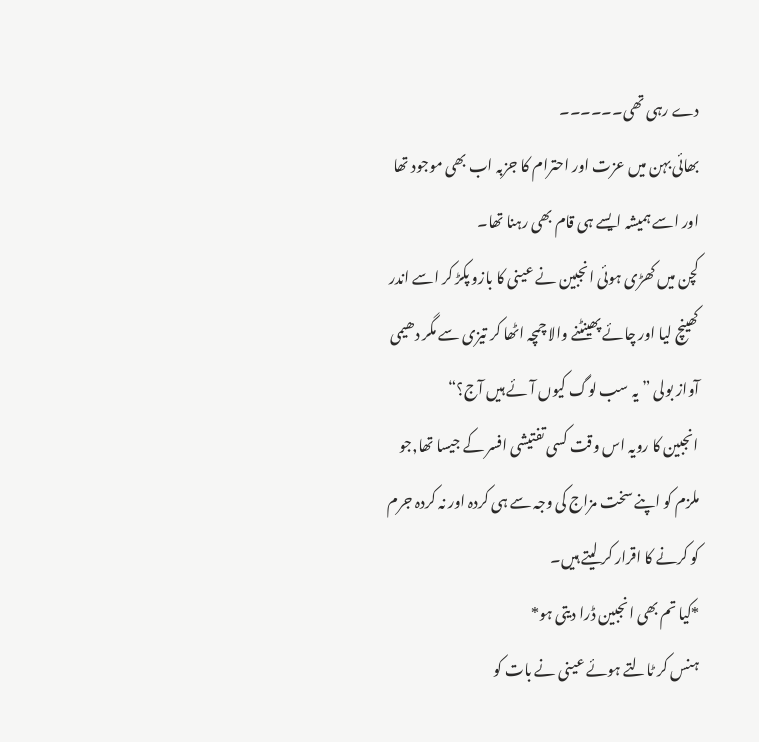دے رہی تھی۔۔۔۔۔۔
بھائی بہن میں عزت اور احترام کا جزبہ اب بھی موجود تھا اور اسے ہمیشہ ایسے ہی قام بھی رہنا تھا۔
کچن میں کھڑی ہوئی انجبین نے عینی کا بازو پکڑ کر اسے اندر کھینچ لیا اور چائے پھینٹنے والا چمچہ اٹھا کر تیزی سے مگر دھیمی آواز بولی ” یہ سب لوگ کیوں آئے ہیں آج؟“
انجبین کا رویہ اس وقت کسی تفتیشی افسر کے جیسا تھا,جو ملزم کو اپنے سخت مزاج کی وجہ سے ہی کردہ اور نہ کردہ جرم کو کرنے کا اقرار کر لیتے ہیں۔
*کیا تم بھی انجبین ڈرا دیتی ہو*
ہنس کر ٹالتے ہوئے عینی نے بات کو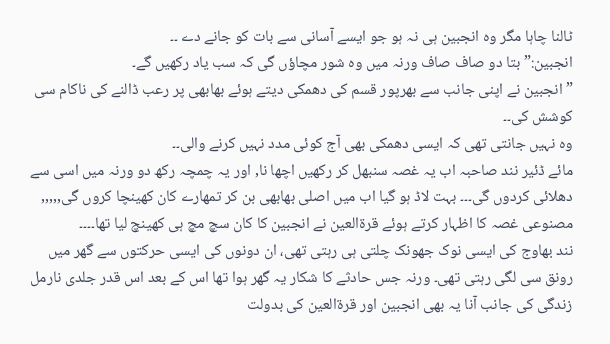ٹالنا چاہا مگر وہ انجبین ہی نہ ہو جو ایسے آسانی سے بات کو جانے دے ۔۔
انجبین:” بتا دو صاف صاف ورنہ میں وہ شور مچاؤں گی کہ سب یاد رکھیں گے۔
” انجبین نے اپنی جانب سے بھرپور قسم کی دھمکی دیتے ہوئے بھابھی پر رعب ڈالنے کی ناکام سی کوشش کی۔۔
وہ نہیں جانتی تھی کہ ایسی دھمکی بھی آج کوئی مدد نہیں کرنے والی۔۔
مائے ڈئیر نند صاحبہ اب یہ غصہ سنبھل کر رکھیں اچھا نا, اور یہ چمچہ رکھ دو ورنہ میں اسی سے دھلائی کردوں گی۔۔۔ بہت لاڈ ہو گیا اب میں اصلی بھابھی بن کر تمھارے کان کھینچا کروں گی,,,,,
مصنوعی غصہ کا اظہار کرتے ہوئے قرۃالعین نے انجبین کا کان سچ مچ ہی کھینچ لیا تھا۔۔۔۔
نند بھاوج کی ایسی نوک جھونک چلتی ہی رہتی تھی، ان دونوں کی ایسی حرکتوں سے گھر میں رونق سی لگی رہتی تھی۔ ورنہ جس حادثے کا شکار یہ گھر ہوا تھا اس کے بعد اس قدر جلدی نارمل زندگی کی جانب آنا یہ بھی انجبین اور قرۃالعین کی بدولت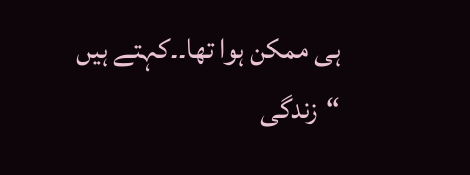ہی ممکن ہوا تھا۔۔کہتے ہیں
“زندگی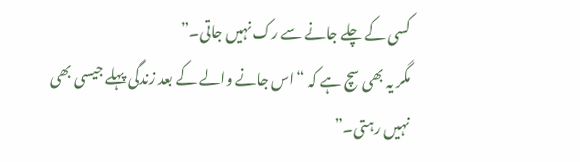کسی کے چلے جانے سے رک نہیں جاتی۔”
مگر یہ بھی سچ ہے کہ “اس جانے والے کے بعد زندگی پہلے جیسی بھی نہیں رہتی۔”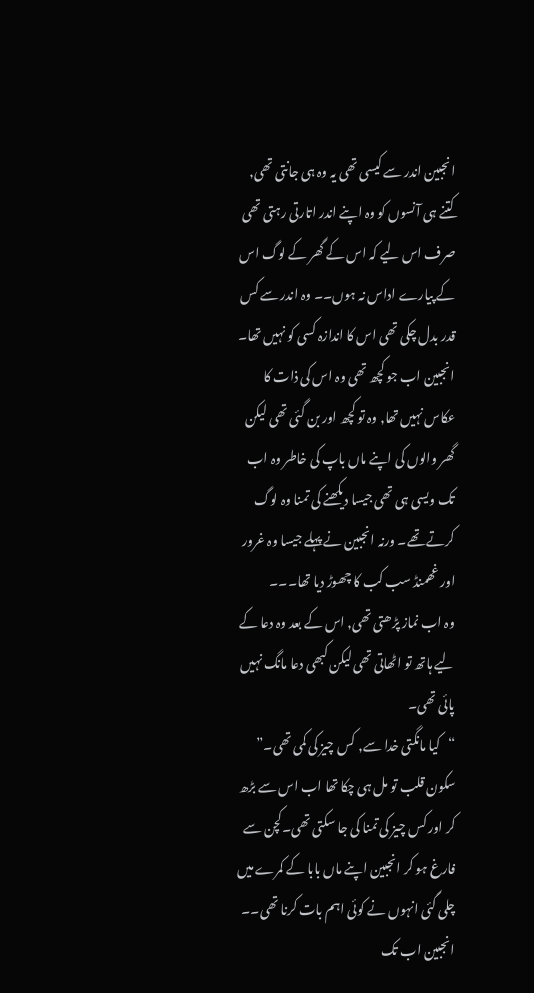انجبین اندر سے کیسی تھی یہ وہ ہی جانتی تھی, کتنے ہی آنسوں کو وہ اپنے اندر اتارتی رہتی تھی صرف اس لیے کہ اس کے گھر کے لوگ اس کے پیارے اداس نہ ہوں۔۔ وہ اندر سے کس قدر بدل چکی تھی اس کا اندازہ کسی کو نہیں تھا۔ انجبین اب جو کچھ تھی وہ اس کی ذات کا عکاس نہیں تھا, وہ تو کچھ اور بن گئی تھی لیکن گھر والوں کی اپنے ماں باپ کی خاطر وہ اب تک ویسی ہی تھی جیسا دیکھنے کی تمنا وہ لوگ کرتے تھے۔ ورنہ انجبین نے پہلے جیسا وہ غرور اور غھمنڈ سب کب کا چھوڑ دیا تھا۔۔۔
وہ اب نماز پڑھتی تھی, اس کے بعد وہ دعا کے لیے ہاتھ تو اٹھاتی تھی لیکن کبھی دعا مانگ نہیں پائی تھی۔
“کیا مانگتی خدا سے, کس چیز کی کمی تھی۔”
سکون قلب تو مل ہی چکا تھا اب اس سے بڑھ کر اور کس چیز کی تمنا کی جا سکتی تھی۔کچن سے فارغ ہو کر انجبین اپنے ماں بابا کے کمرے میں چلی گئی انہوں نے کوئی اہم بات کرنا تھی۔۔
انجبین اب تک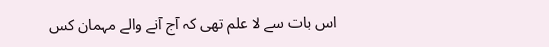اس بات سے لا علم تھی کہ آج آنے والے مہمان کس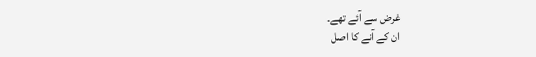غرض سے آئے تھے۔
ان کے آنے کا اصل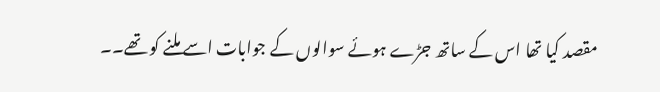مقصد کیا تھا اس کے ساتھ جڑے ہوئے سوالوں کے جوابات اسے ملنے کو تھے۔۔